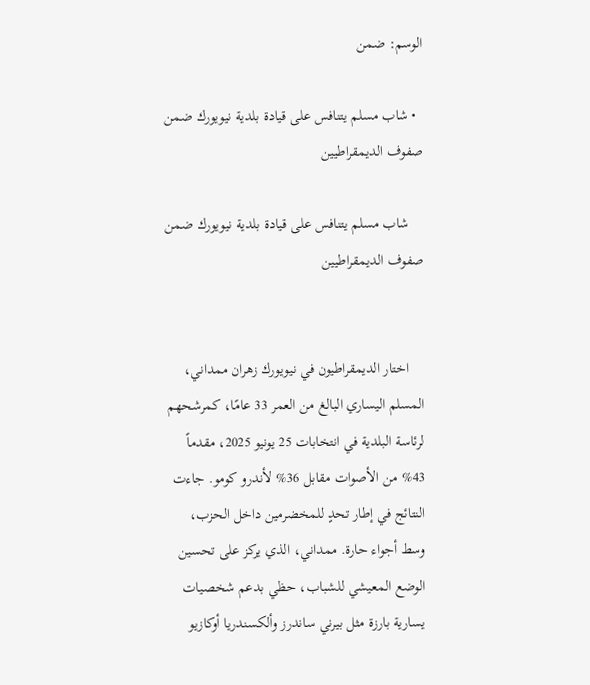الوسم: ضمن

  • شاب مسلم يتنافس على قيادة بلدية نيويورك ضمن صفوف الديمقراطيين

    شاب مسلم يتنافس على قيادة بلدية نيويورك ضمن صفوف الديمقراطيين


    اختار الديمقراطيون في نيويورك زهران ممداني، المسلم اليساري البالغ من العمر 33 عامًا، كمرشحهم لرئاسة البلدية في انتخابات 25 يونيو 2025، مقدماً 43% من الأصوات مقابل 36% لأندرو كومو. جاءت النتائج في إطار تحدٍ للمخضرمين داخل الحزب، وسط أجواء حارة. ممداني، الذي يركز على تحسين الوضع المعيشي للشباب، حظي بدعم شخصيات يسارية بارزة مثل بيرني ساندرز وألكسندريا أوكازيو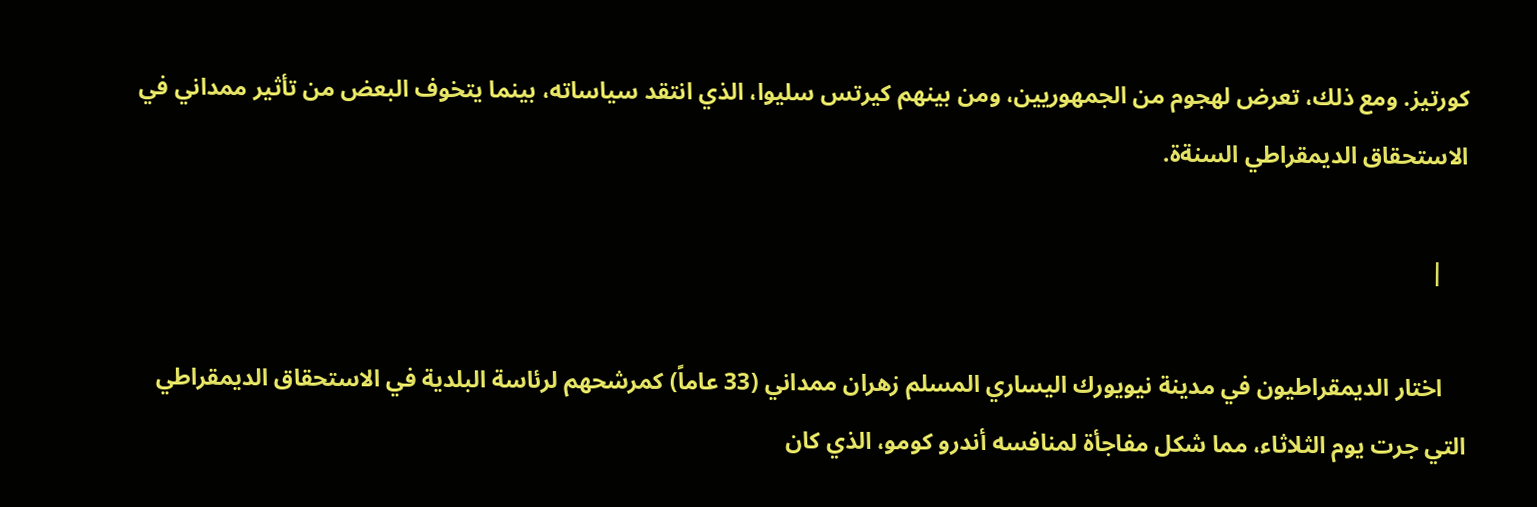كورتيز. ومع ذلك، تعرض لهجوم من الجمهوريين، ومن بينهم كيرتس سليوا، الذي انتقد سياساته، بينما يتخوف البعض من تأثير ممداني في الاستحقاق الديمقراطي السنةة.

    |

    اختار الديمقراطيون في مدينة نيويورك اليساري المسلم زهران ممداني (33 عاماً) كمرشحهم لرئاسة البلدية في الاستحقاق الديمقراطي التي جرت يوم الثلاثاء، مما شكل مفاجأة لمنافسه أندرو كومو، الذي كان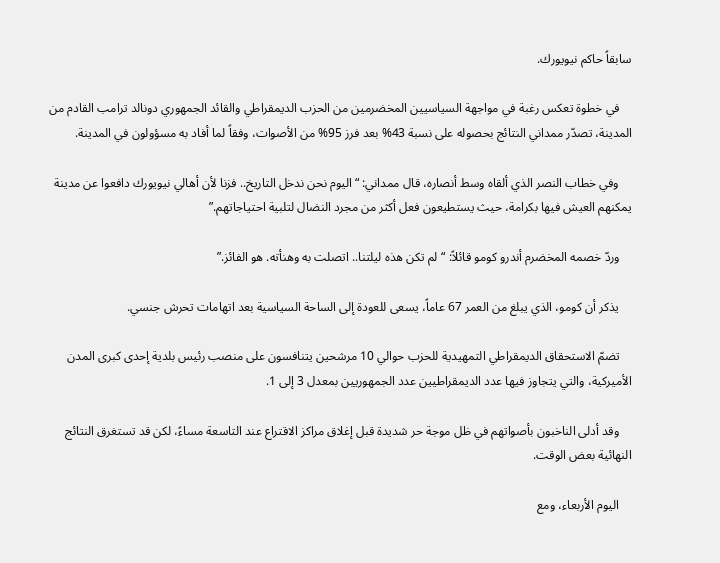سابقاً حاكم نيويورك.

    في خطوة تعكس رغبة في مواجهة السياسيين المخضرمين من الحزب الديمقراطي والقائد الجمهوري دونالد ترامب القادم من المدينة، تصدّر ممداني النتائج بحصوله على نسبة 43% بعد فرز 95% من الأصوات، وفقاً لما أفاد به مسؤولون في المدينة.

    وفي خطاب النصر الذي ألقاه وسط أنصاره، قال ممداني: “اليوم نحن ندخل التاريخ.. فزنا لأن أهالي نيويورك دافعوا عن مدينة يمكنهم العيش فيها بكرامة، حيث يستطيعون فعل أكثر من مجرد النضال لتلبية احتياجاتهم.”

    وردّ خصمه المخضرم أندرو كومو قائلاً: “لم تكن هذه ليلتنا.. اتصلت به وهنأته. هو الفائز.”

    يذكر أن كومو، الذي يبلغ من العمر 67 عاماً، يسعى للعودة إلى الساحة السياسية بعد اتهامات تحرش جنسي.

    تضمّ الاستحقاق الديمقراطي التمهيدية للحزب حوالي 10 مرشحين يتنافسون على منصب رئيس بلدية إحدى كبرى المدن الأميركية، والتي يتجاوز فيها عدد الديمقراطيين عدد الجمهوريين بمعدل 3 إلى 1.

    وقد أدلى الناخبون بأصواتهم في ظل موجة حر شديدة قبل إغلاق مراكز الاقتراع عند التاسعة مساءً، لكن قد تستغرق النتائج النهائية بعض الوقت.

    اليوم الأربعاء، ومع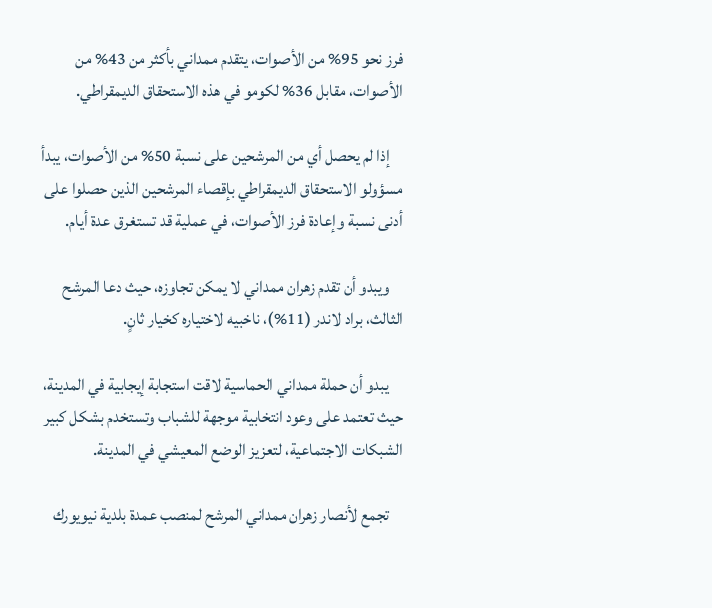فرز نحو 95% من الأصوات، يتقدم ممداني بأكثر من 43% من الأصوات، مقابل 36% لكومو في هذه الاستحقاق الديمقراطي.

    إذا لم يحصل أي من المرشحين على نسبة 50% من الأصوات، يبدأ مسؤولو الاستحقاق الديمقراطي بإقصاء المرشحين الذين حصلوا على أدنى نسبة وإعادة فرز الأصوات، في عملية قد تستغرق عدة أيام.

    ويبدو أن تقدم زهران ممداني لا يمكن تجاوزه، حيث دعا المرشح الثالث، براد لاندر (11%)، ناخبيه لاختياره كخيار ثانٍ.

    يبدو أن حملة ممداني الحماسية لاقت استجابة إيجابية في المدينة، حيث تعتمد على وعود انتخابية موجهة للشباب وتستخدم بشكل كبير الشبكات الاجتماعية، لتعزيز الوضع المعيشي في المدينة.

    تجمع لأنصار زهران ممداني المرشح لمنصب عمدة بلدية نيويورك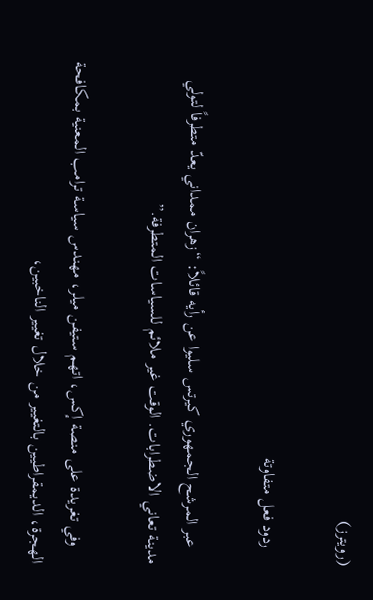(رويترز)

    ردود فعل متفاوتة

    عبر المرشح الجمهوري كيرتس سليوا عن رأيه قائلاً: “زهران ممداني يعدّ متطرفاً لتولي مدينة تعاني الاضطرابات. الوقت غير ملائم للسياسات المتطرفة.”

    وفي تغريدة على منصة إكس، اتهم ستيفن ميلر، مهندس سياسة ترامب المعنية بمكافحة الهجرة، الديمقراطيين بالتغيير من خلال تغيير الناخبين،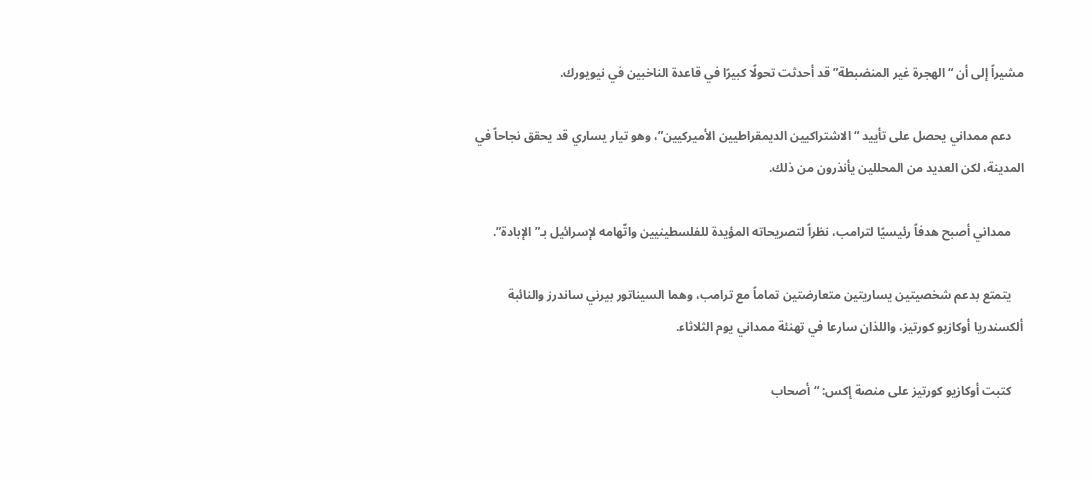مشيراً إلى أن “الهجرة غير المنضبطة” قد أحدثت تحولًا كبيرًا في قاعدة الناخبين في نيويورك.

    دعم ممداني يحصل على تأييد “الاشتراكيين الديمقراطيين الأميركيين”، وهو تيار يساري قد يحقق نجاحاً في المدينة، لكن العديد من المحللين يأنذرون من ذلك.

    ممداني أصبح هدفاً رئيسيًا لترامب، نظراً لتصريحاته المؤيدة للفلسطينيين واتّهامه لإسرائيل بـ”الإبادة”.

    يتمتع بدعم شخصيتين يساريتين متعارضتين تماماً مع ترامب، وهما السيناتور بيرني ساندرز والنائبة ألكسندريا أوكازيو كورتيز، واللذان سارعا في تهنئة ممداني يوم الثلاثاء.

    كتبت أوكازيو كورتيز على منصة إكس: “أصحاب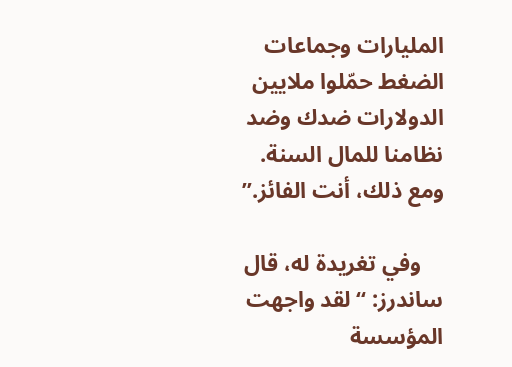المليارات وجماعات الضغط حمّلوا ملايين الدولارات ضدك وضد نظامنا للمال السنة. ومع ذلك، أنت الفائز.”

    وفي تغريدة له، قال ساندرز: “لقد واجهت المؤسسة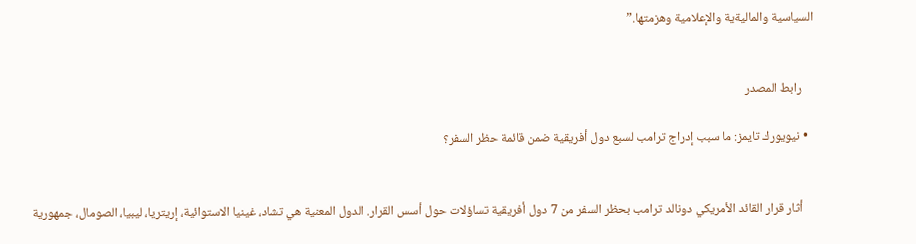السياسية والماليةية والإعلامية وهزمتها.”


    رابط المصدر

  • نيويورك تايمز: ما سبب إدراج ترامب لسبع دول أفريقية ضمن قائمة حظر السفر؟


    أثار قرار القائد الأمريكي دونالد ترامب بحظر السفر من 7 دول أفريقية تساؤلات حول أسس القرار. الدول المعنية هي تشاد، غينيا الاستوائية، إريتريا، ليبيا، الصومال، جمهورية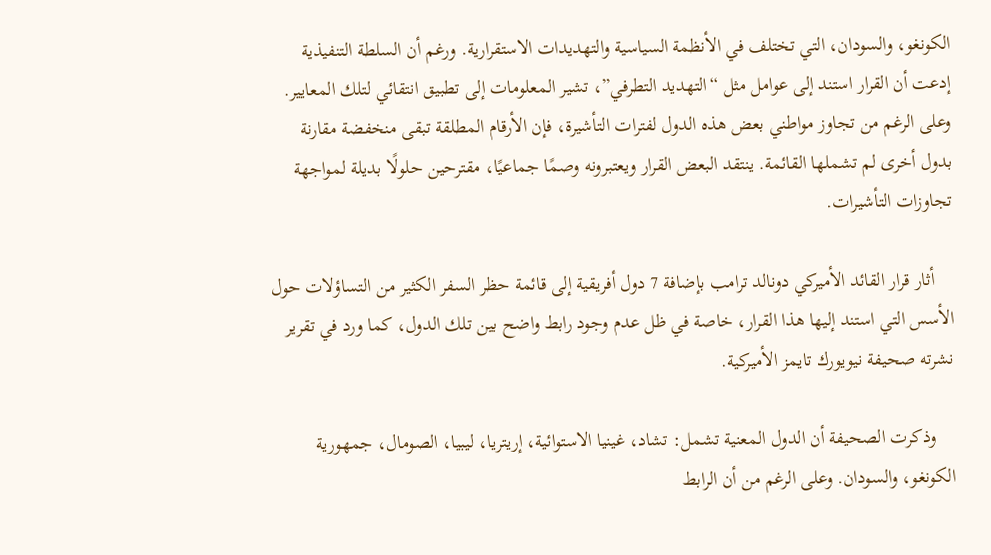الكونغو، والسودان، التي تختلف في الأنظمة السياسية والتهديدات الاستقرارية. ورغم أن السلطة التنفيذية إدعت أن القرار استند إلى عوامل مثل “التهديد التطرفي”، تشير المعلومات إلى تطبيق انتقائي لتلك المعايير. وعلى الرغم من تجاوز مواطني بعض هذه الدول لفترات التأشيرة، فإن الأرقام المطلقة تبقى منخفضة مقارنة بدول أخرى لم تشملها القائمة. ينتقد البعض القرار ويعتبرونه وصمًا جماعيًا، مقترحين حلولًا بديلة لمواجهة تجاوزات التأشيرات.

    أثار قرار القائد الأميركي دونالد ترامب بإضافة 7 دول أفريقية إلى قائمة حظر السفر الكثير من التساؤلات حول الأسس التي استند إليها هذا القرار، خاصة في ظل عدم وجود رابط واضح بين تلك الدول، كما ورد في تقرير نشرته صحيفة نيويورك تايمز الأميركية.

    وذكرت الصحيفة أن الدول المعنية تشمل: تشاد، غينيا الاستوائية، إريتريا، ليبيا، الصومال، جمهورية الكونغو، والسودان. وعلى الرغم من أن الرابط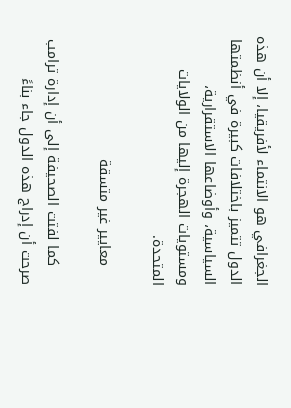الجغرافي هو الانتماء لأفريقيا، إلا أن هذه الدول تتميز باختلافات كبيرة في أنظمتها السياسية، وأوضاعها الاستقرارية، ومستويات الهجرة إليها من الولايات المتحدة.

    معايير غير متسقة

    كما لفتت الصحيفة إلى أن إدارة ترامب صرحت أن إدراج هذه الدول جاء بناءً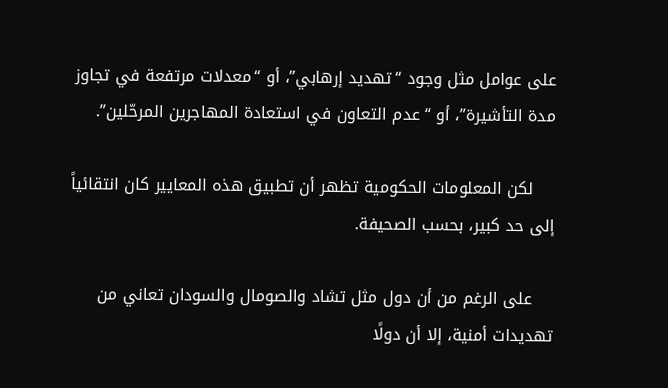على عوامل مثل وجود “تهديد إرهابي”، أو “معدلات مرتفعة في تجاوز مدة التأشيرة”، أو “عدم التعاون في استعادة المهاجرين المرحّلين”.

    لكن المعلومات الحكومية تظهر أن تطبيق هذه المعايير كان انتقائياً إلى حد كبير، بحسب الصحيفة.

    على الرغم من أن دول مثل تشاد والصومال والسودان تعاني من تهديدات أمنية، إلا أن دولًا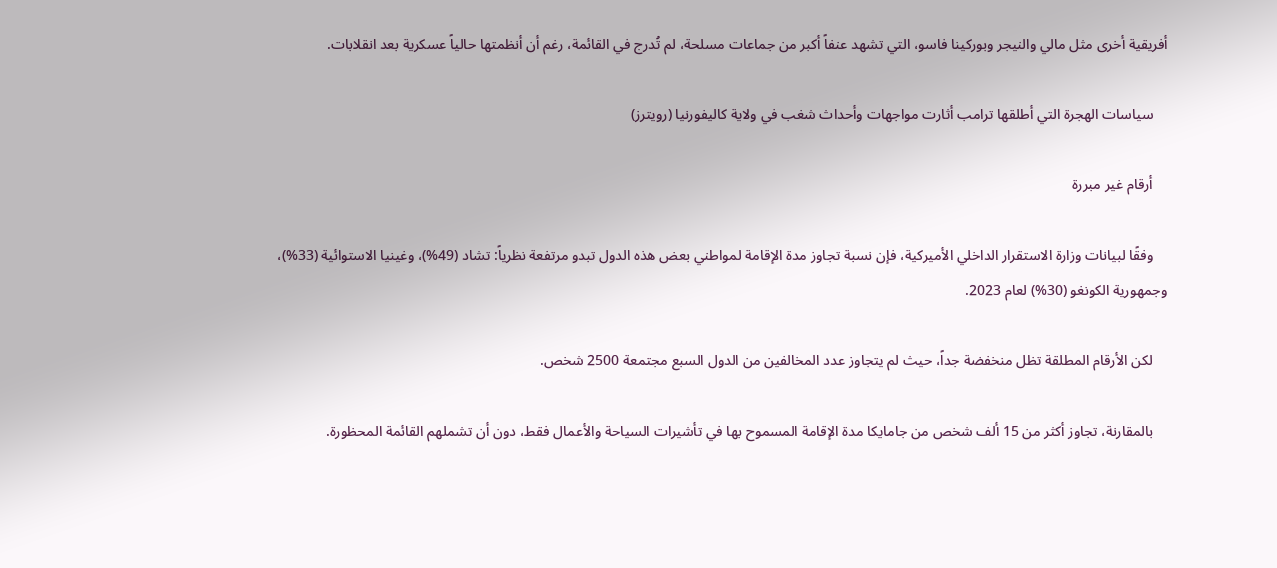أفريقية أخرى مثل مالي والنيجر وبوركينا فاسو، التي تشهد عنفاً أكبر من جماعات مسلحة، لم تُدرج في القائمة، رغم أن أنظمتها حالياً عسكرية بعد انقلابات.

    سياسات الهجرة التي أطلقها ترامب أثارت مواجهات وأحداث شغب في ولاية كاليفورنيا (رويترز)

    أرقام غير مبررة

    وفقًا لبيانات وزارة الاستقرار الداخلي الأميركية، فإن نسبة تجاوز مدة الإقامة لمواطني بعض هذه الدول تبدو مرتفعة نظرياً: تشاد (49%)، وغينيا الاستوائية (33%)، وجمهورية الكونغو (30%) لعام 2023.

    لكن الأرقام المطلقة تظل منخفضة جداً، حيث لم يتجاوز عدد المخالفين من الدول السبع مجتمعة 2500 شخص.

    بالمقارنة، تجاوز أكثر من 15 ألف شخص من جامايكا مدة الإقامة المسموح بها في تأشيرات السياحة والأعمال فقط، دون أن تشملهم القائمة المحظورة.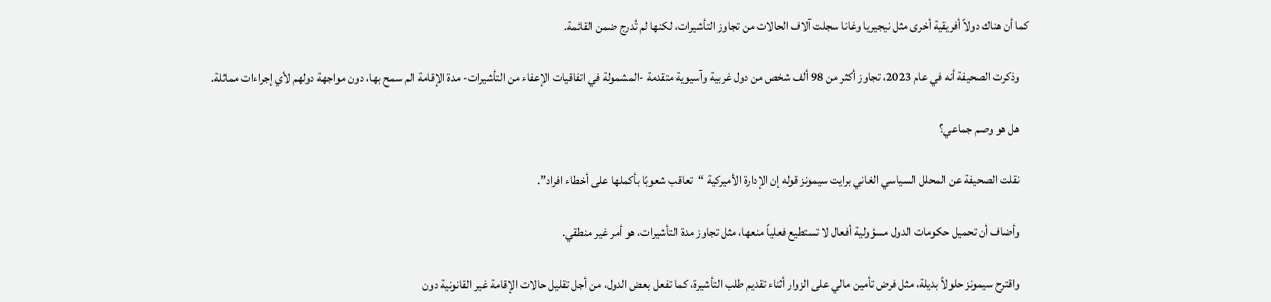كما أن هناك دولاً أفريقية أخرى مثل نيجيريا وغانا سجلت آلاف الحالات من تجاوز التأشيرات، لكنها لم تُدرج ضمن القائمة.

    وذكرت الصحيفة أنه في عام 2023، تجاوز أكثر من 98 ألف شخص من دول غربية وآسيوية متقدمة -المشمولة في اتفاقيات الإعفاء من التأشيرات- مدة الإقامة الم سمح بها، دون مواجهة دولهم لأي إجراءات مماثلة.

    هل هو وصم جماعي؟

    نقلت الصحيفة عن المحلل السياسي الغاني برايت سيمونز قوله إن الإدارة الأميركية “تعاقب شعوبًا بأكملها على أخطاء افراد”.

    وأضاف أن تحميل حكومات الدول مسؤولية أفعال لا تستطيع فعلياً منعها، مثل تجاوز مدة التأشيرات، هو أمر غير منطقي.

    واقترح سيمونز حلولاً بديلة، مثل فرض تأمين مالي على الزوار أثناء تقديم طلب التأشيرة، كما تفعل بعض الدول، من أجل تقليل حالات الإقامة غير القانونية دون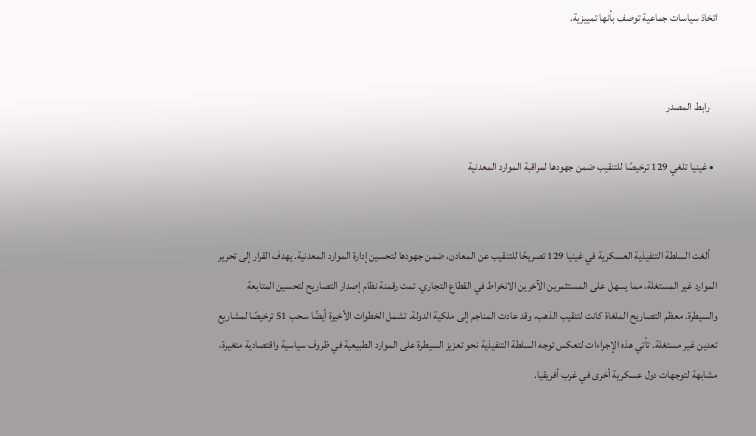اتخاذ سياسات جماعية توصف بأنها تمييزية.


    رابط المصدر

  • غينيا تلغي 129 ترخيصًا للتنقيب ضمن جهودها لمراقبة الموارد المعدنية


    ألغت السلطة التنفيذية العسكرية في غينيا 129 تصريحًا للتنقيب عن المعادن، ضمن جهودها لتحسين إدارة الموارد المعدنية. يهدف القرار إلى تحرير الموارد غير المستغلة، مما يسهل على المستثمرين الآخرين الانخراط في القطاع التجاري. تمت رقمنة نظام إصدار التصاريح لتحسين المتابعة والسيطرة. معظم التصاريح الملغاة كانت لتنقيب الذهب، وقد عادت المناجم إلى ملكية الدولة. تشمل الخطوات الأخيرة أيضًا سحب 51 ترخيصًا لمشاريع تعدين غير مستغلة. تأتي هذه الإجراءات لتعكس توجه السلطة التنفيذية نحو تعزيز السيطرة على الموارد الطبيعية في ظروف سياسية واقتصادية متغيرة، مشابهة لتوجهات دول عسكرية أخرى في غرب أفريقيا.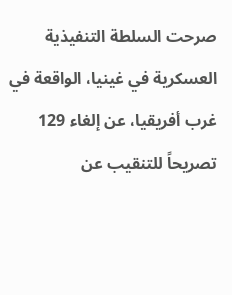صرحت السلطة التنفيذية العسكرية في غينيا، الواقعة في غرب أفريقيا، عن إلغاء 129 تصريحاً للتنقيب عن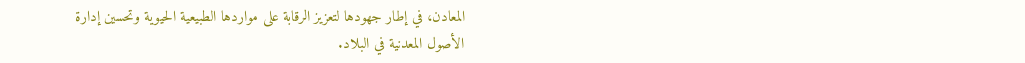المعادن، في إطار جهودها لتعزيز الرقابة على مواردها الطبيعية الحيوية وتحسين إدارة الأصول المعدنية في البلاد.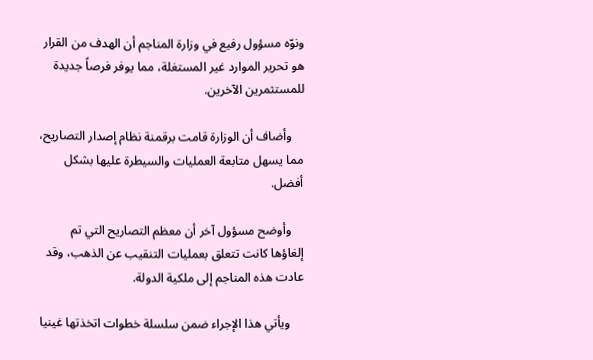ونوّه مسؤول رفيع في وزارة المناجم أن الهدف من القرار هو تحرير الموارد غير المستغلة، مما يوفر فرصاً جديدة للمستثمرين الآخرين.

    وأضاف أن الوزارة قامت برقمنة نظام إصدار التصاريح، مما يسهل متابعة العمليات والسيطرة عليها بشكل أفضل.

    وأوضح مسؤول آخر أن معظم التصاريح التي تم إلغاؤها كانت تتعلق بعمليات التنقيب عن الذهب، وقد عادت هذه المناجم إلى ملكية الدولة.

    ويأتي هذا الإجراء ضمن سلسلة خطوات اتخذتها غينيا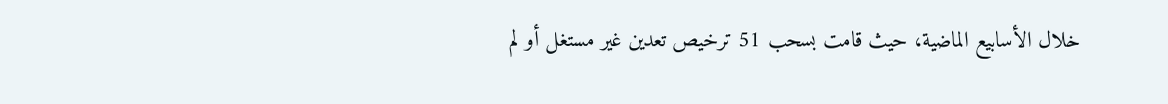خلال الأسابيع الماضية، حيث قامت بسحب 51 ترخيص تعدين غير مستغل أو لم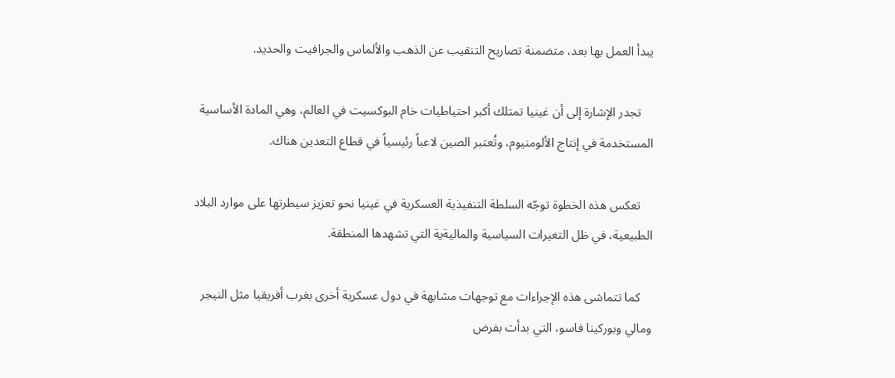يبدأ العمل بها بعد، متضمنة تصاريح التنقيب عن الذهب والألماس والجرافيت والحديد.

    تجدر الإشارة إلى أن غينيا تمتلك أكبر احتياطيات خام البوكسيت في العالم، وهي المادة الأساسية المستخدمة في إنتاج الألومنيوم، وتُعتبر الصين لاعباً رئيسياً في قطاع التعدين هناك.

    تعكس هذه الخطوة توجّه السلطة التنفيذية العسكرية في غينيا نحو تعزيز سيطرتها على موارد البلاد الطبيعية، في ظل التغيرات السياسية والماليةية التي تشهدها المنطقة.

    كما تتماشى هذه الإجراءات مع توجهات مشابهة في دول عسكرية أخرى بغرب أفريقيا مثل النيجر ومالي وبوركينا فاسو، التي بدأت بفرض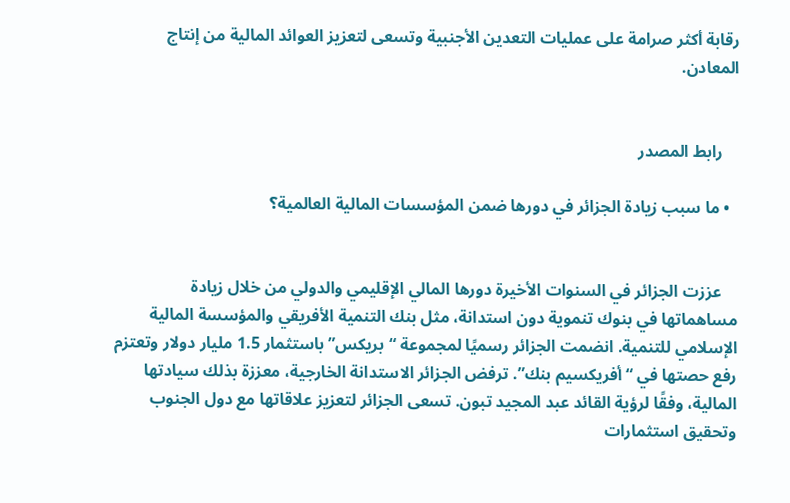رقابة أكثر صرامة على عمليات التعدين الأجنبية وتسعى لتعزيز العوائد المالية من إنتاج المعادن.


    رابط المصدر

  • ما سبب زيادة الجزائر في دورها ضمن المؤسسات المالية العالمية؟


    عززت الجزائر في السنوات الأخيرة دورها المالي الإقليمي والدولي من خلال زيادة مساهماتها في بنوك تنموية دون استدانة، مثل بنك التنمية الأفريقي والمؤسسة المالية الإسلامي للتنمية. انضمت الجزائر رسميًا لمجموعة “بريكس” باستثمار 1.5 مليار دولار وتعتزم رفع حصتها في “أفريكسيم بنك”. ترفض الجزائر الاستدانة الخارجية، معززة بذلك سيادتها المالية، وفقًا لرؤية القائد عبد المجيد تبون. تسعى الجزائر لتعزيز علاقاتها مع دول الجنوب وتحقيق استثمارات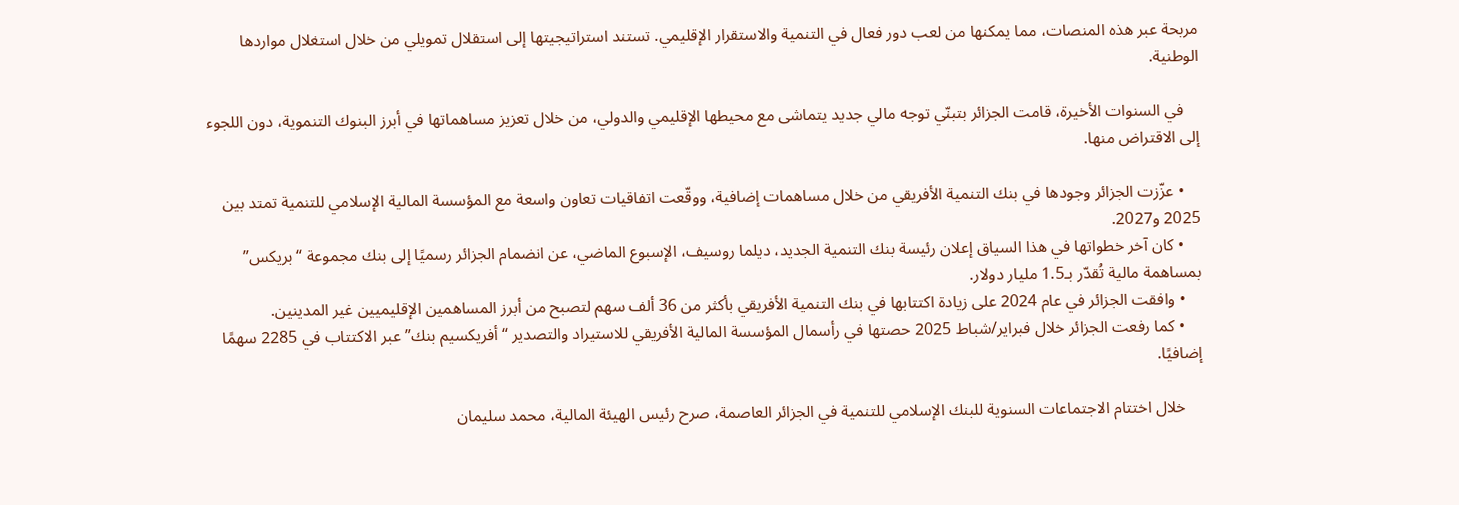مربحة عبر هذه المنصات، مما يمكنها من لعب دور فعال في التنمية والاستقرار الإقليمي. تستند استراتيجيتها إلى استقلال تمويلي من خلال استغلال مواردها الوطنية.

    في السنوات الأخيرة، قامت الجزائر بتبنّي توجه مالي جديد يتماشى مع محيطها الإقليمي والدولي، من خلال تعزيز مساهماتها في أبرز البنوك التنموية، دون اللجوء إلى الاقتراض منها.

    • عزّزت الجزائر وجودها في بنك التنمية الأفريقي من خلال مساهمات إضافية، ووقّعت اتفاقيات تعاون واسعة مع المؤسسة المالية الإسلامي للتنمية تمتد بين 2025 و2027.
    • كان آخر خطواتها في هذا السياق إعلان رئيسة بنك التنمية الجديد، ديلما روسيف، الإسبوع الماضي، عن انضمام الجزائر رسميًا إلى بنك مجموعة “بريكس” بمساهمة مالية تُقدّر بـ1.5 مليار دولار.
    • وافقت الجزائر في عام 2024 على زيادة اكتتابها في بنك التنمية الأفريقي بأكثر من 36 ألف سهم لتصبح من أبرز المساهمين الإقليميين غير المدينين.
    • كما رفعت الجزائر خلال فبراير/شباط 2025 حصتها في رأسمال المؤسسة المالية الأفريقي للاستيراد والتصدير “أفريكسيم بنك” عبر الاكتتاب في 2285 سهمًا إضافيًا.

    خلال اختتام الاجتماعات السنوية للبنك الإسلامي للتنمية في الجزائر العاصمة، صرح رئيس الهيئة المالية، محمد سليمان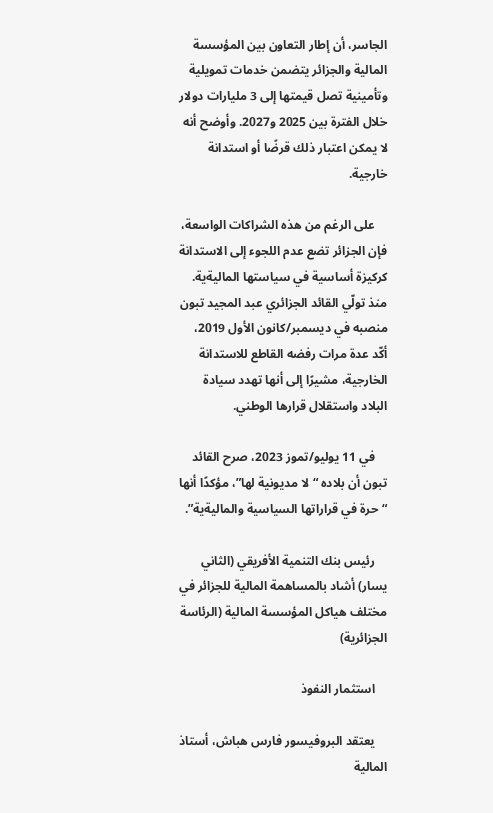الجاسر، أن إطار التعاون بين المؤسسة المالية والجزائر يتضمن خدمات تمويلية وتأمينية تصل قيمتها إلى 3 مليارات دولار خلال الفترة بين 2025 و2027. وأوضح أنه لا يمكن اعتبار ذلك قرضًا أو استدانة خارجية.

    على الرغم من هذه الشراكات الواسعة، فإن الجزائر تضع عدم اللجوء إلى الاستدانة كركيزة أساسية في سياستها الماليةية. منذ تولّي القائد الجزائري عبد المجيد تبون منصبه في ديسمبر/كانون الأول 2019، أكّد عدة مرات رفضه القاطع للاستدانة الخارجية، مشيرًا إلى أنها تهدد سيادة البلاد واستقلال قرارها الوطني.

    في 11 يوليو/تموز 2023، صرح القائد تبون أن بلاده “لا مديونية لها”، مؤكدًا أنها “حرة في قراراتها السياسية والماليةية”.

    رئيس بنك التنمية الأفريقي (الثاني يسار) أشاد بالمساهمة المالية للجزائر في مختلف هياكل المؤسسة المالية (الرئاسة الجزائرية)

    استثمار النفوذ

    يعتقد البروفيسور فارس هباش، أستاذ المالية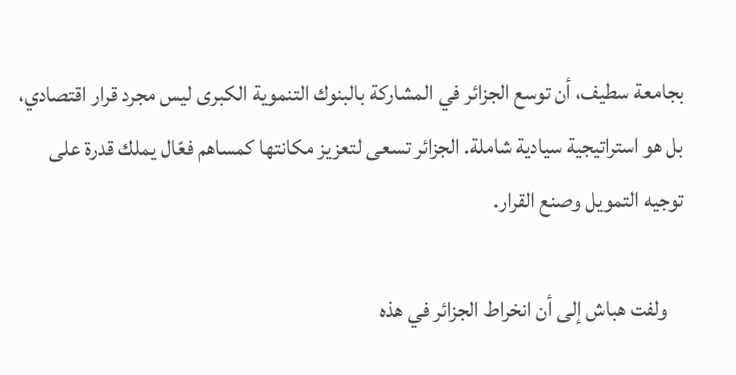بجامعة سطيف، أن توسع الجزائر في المشاركة بالبنوك التنموية الكبرى ليس مجرد قرار اقتصادي، بل هو استراتيجية سيادية شاملة. الجزائر تسعى لتعزيز مكانتها كمساهم فعّال يملك قدرة على توجيه التمويل وصنع القرار.

    ولفت هباش إلى أن انخراط الجزائر في هذه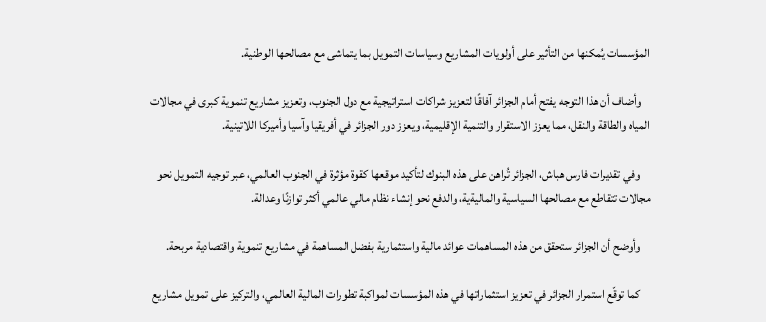المؤسسات يُمكنها من التأثير على أولويات المشاريع وسياسات التمويل بما يتماشى مع مصالحها الوطنية.

    وأضاف أن هذا التوجه يفتح أمام الجزائر آفاقًا لتعزيز شراكات استراتيجية مع دول الجنوب، وتعزيز مشاريع تنموية كبرى في مجالات المياه والطاقة والنقل، مما يعزز الاستقرار والتنمية الإقليمية، ويعزز دور الجزائر في أفريقيا وآسيا وأميركا اللاتينية.

    وفي تقديرات فارس هباش، الجزائر تُراهن على هذه البنوك لتأكيد موقعها كقوة مؤثرة في الجنوب العالمي، عبر توجيه التمويل نحو مجالات تتقاطع مع مصالحها السياسية والماليةية، والدفع نحو إنشاء نظام مالي عالمي أكثر توازنًا وعدالة.

    وأوضح أن الجزائر ستحقق من هذه المساهمات عوائد مالية واستثمارية بفضل المساهمة في مشاريع تنموية واقتصادية مربحة.

    كما توقّع استمرار الجزائر في تعزيز استثماراتها في هذه المؤسسات لمواكبة تطورات المالية العالمي، والتركيز على تمويل مشاريع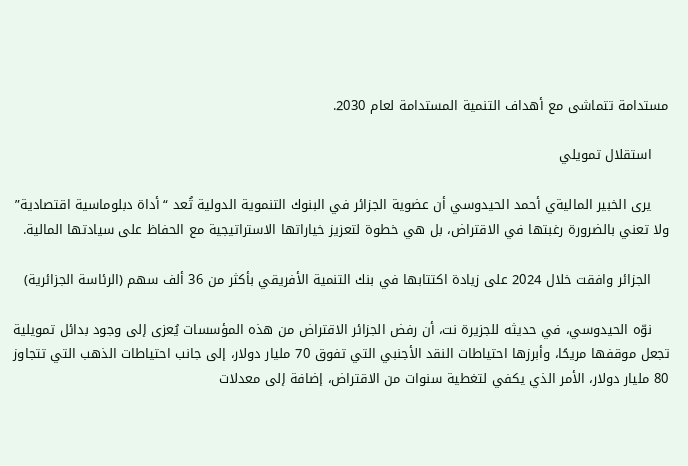مستدامة تتماشى مع أهداف التنمية المستدامة لعام 2030.

    استقلال تمويلي

    يرى الخبير الماليةي أحمد الحيدوسي أن عضوية الجزائر في البنوك التنموية الدولية تُعد “أداة دبلوماسية اقتصادية” ولا تعني بالضرورة رغبتها في الاقتراض، بل هي خطوة لتعزيز خياراتها الاستراتيجية مع الحفاظ على سيادتها المالية.

    الجزائر وافقت خلال 2024 على زيادة اكتتابها في بنك التنمية الأفريقي بأكثر من 36 ألف سهم (الرئاسة الجزائرية)

    نوّه الحيدوسي، في حديثه للجزيرة نت، أن رفض الجزائر الاقتراض من هذه المؤسسات يُعزى إلى وجود بدائل تمويلية تجعل موقفها مريحًا، وأبرزها احتياطات النقد الأجنبي التي تفوق 70 مليار دولار، إلى جانب احتياطات الذهب التي تتجاوز 80 مليار دولار، الأمر الذي يكفي لتغطية سنوات من الاقتراض، إضافة إلى معدلات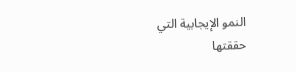النمو الإيجابية التي حققتها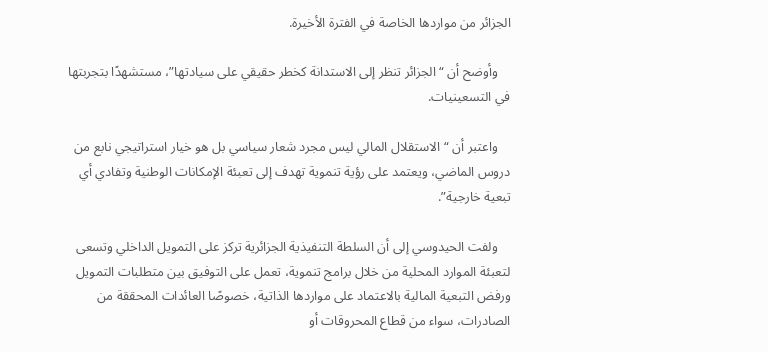الجزائر من مواردها الخاصة في الفترة الأخيرة.

    وأوضح أن “الجزائر تنظر إلى الاستدانة كخطر حقيقي على سيادتها”، مستشهدًا بتجربتها في التسعينيات.

    واعتبر أن “الاستقلال المالي ليس مجرد شعار سياسي بل هو خيار استراتيجي نابع من دروس الماضي، ويعتمد على رؤية تنموية تهدف إلى تعبئة الإمكانات الوطنية وتفادي أي تبعية خارجية”.

    ولفت الحيدوسي إلى أن السلطة التنفيذية الجزائرية تركز على التمويل الداخلي وتسعى لتعبئة الموارد المحلية من خلال برامج تنموية، تعمل على التوفيق بين متطلبات التمويل ورفض التبعية المالية بالاعتماد على مواردها الذاتية، خصوصًا العائدات المحققة من الصادرات، سواء من قطاع المحروقات أو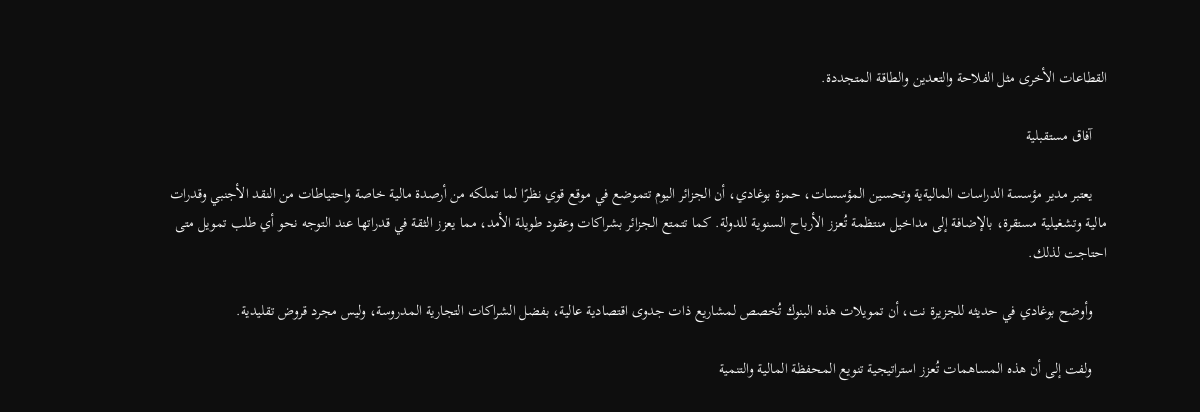القطاعات الأخرى مثل الفلاحة والتعدين والطاقة المتجددة.

    آفاق مستقبلية

    يعتبر مدير مؤسسة الدراسات الماليةية وتحسين المؤسسات، حمزة بوغادي، أن الجزائر اليوم تتموضع في موقع قوي نظرًا لما تملكه من أرصدة مالية خاصة واحتياطات من النقد الأجنبي وقدرات مالية وتشغيلية مستقرة، بالإضافة إلى مداخيل منتظمة تُعزز الأرباح السنوية للدولة. كما تتمتع الجزائر بشراكات وعقود طويلة الأمد، مما يعزز الثقة في قدراتها عند التوجه نحو أي طلب تمويل متى احتاجت لذلك.

    وأوضح بوغادي في حديثه للجزيرة نت، أن تمويلات هذه البنوك تُخصص لمشاريع ذات جدوى اقتصادية عالية، بفضل الشراكات التجارية المدروسة، وليس مجرد قروض تقليدية.

    ولفت إلى أن هذه المساهمات تُعزز استراتيجية تنويع المحفظة المالية والتنمية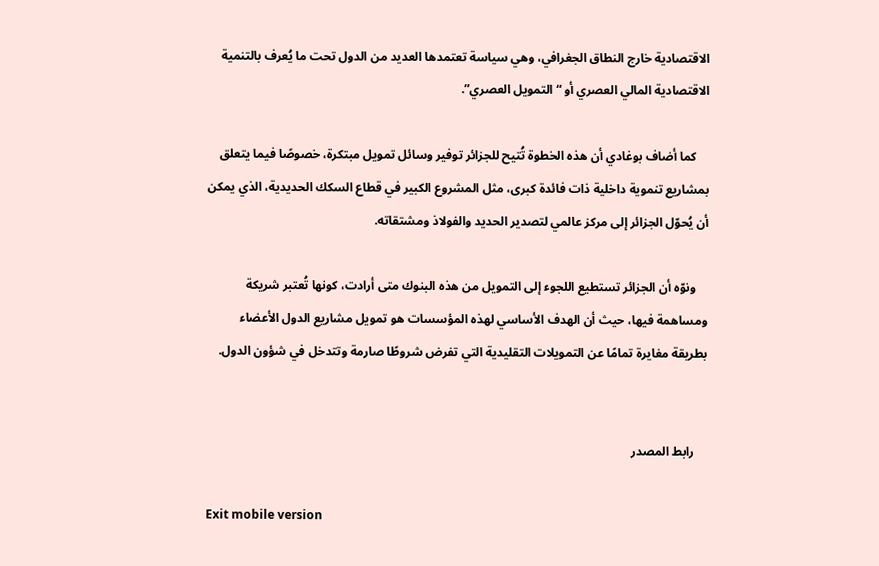الاقتصادية خارج النطاق الجغرافي، وهي سياسة تعتمدها العديد من الدول تحت ما يُعرف بالتنمية الاقتصادية المالي العصري أو “التمويل العصري”.

    كما أضاف بوغادي أن هذه الخطوة تُتيح للجزائر توفير وسائل تمويل مبتكرة، خصوصًا فيما يتعلق بمشاريع تنموية داخلية ذات فائدة كبرى، مثل المشروع الكبير في قطاع السكك الحديدية، الذي يمكن أن يُحوّل الجزائر إلى مركز عالمي لتصدير الحديد والفولاذ ومشتقاته.

    ونوّه أن الجزائر تستطيع اللجوء إلى التمويل من هذه البنوك متى أرادت، كونها تُعتبر شريكة ومساهمة فيها، حيث أن الهدف الأساسي لهذه المؤسسات هو تمويل مشاريع الدول الأعضاء بطريقة مغايرة تمامًا عن التمويلات التقليدية التي تفرض شروطًا صارمة وتتدخل في شؤون الدول.


    رابط المصدر

Exit mobile version